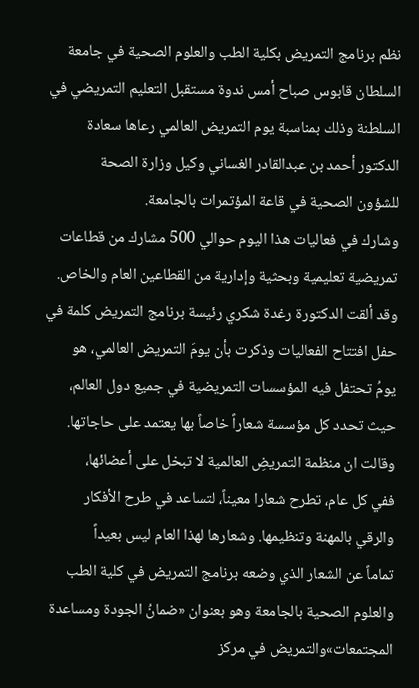نظم برنامج التمريض بكلية الطب والعلوم الصحية في جامعة
السلطان قابوس صباح أمس ندوة مستقبل التعليم التمريضي في
السلطنة وذلك بمناسبة يوم التمريض العالمي رعاها سعادة
الدكتور أحمد بن عبدالقادر الغساني وكيل وزارة الصحة
للشؤون الصحية في قاعة المؤتمرات بالجامعة.
وشارك في فعاليات هذا اليوم حوالي 500 مشارك من قطاعات
تمريضية تعليمية وبحثية وإدارية من القطاعين العام والخاص.
وقد ألقت الدكتورة رغدة شكري رئيسة برنامج التمريض كلمة في
حفل افتتاح الفعاليات وذكرت بأن يومَ التمريض العالمي، هو
يومُ تحتفل فيه المؤسسات التمريضية في جميع دول العالم،
حيث تحدد كل مؤسسة شعاراً خاصاً بها يعتمد على حاجاتها.
وقالت ان منظمة التمريضِ العالمية لا تبخل على أعضائها،
ففي كل عام، تطرح شعارا معيناً، لتساعد في طرح الأفكار
والرقي بالمهنة وتنظيمها. وشعارها لهذا العام ليس بعيداً
تماماً عن الشعار الذي وضعه برنامج التمريض في كلية الطب
والعلوم الصحية بالجامعة وهو بعنوان «ضمانُ الجودة ومساعدة
المجتمعات»والتمريض في مركز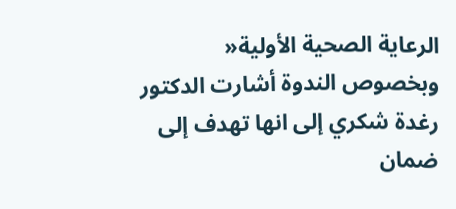الرعاية الصحية الأولية«
وبخصوص الندوة أشارت الدكتور رغدة شكري إلى انها تهدف إلى
ضمان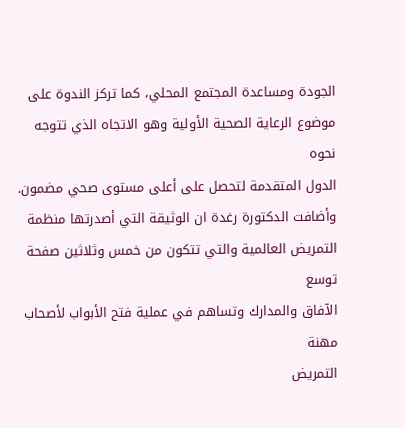الجودة ومساعدة المجتمع المحلي، كما تركز الندوة على
موضوع الرعاية الصحية الأولية وهو الاتجاه الذي تتوجه نحوه
الدول المتقدمة لتحصل على أعلى مستوى صحي مضمون.
وأضافت الدكتورة رغدة ان الوثيقة التي أصدرتها منظمة
التمريض العالمية والتي تتكون من خمس وثلاثين صفحة توسع
الآفاق والمدارك وتساهم في عملية فتح الأبواب لأصحاب مهنة
التمريض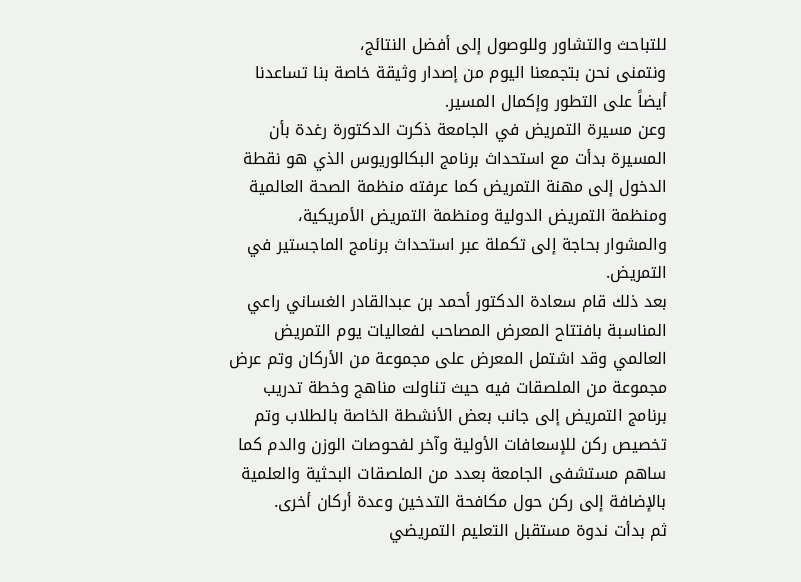للتباحث والتشاور وللوصول إلى أفضل النتائج،
ونتمنى نحن بتجمعنا اليوم من إصدار وثيقة خاصة بنا تساعدنا
أيضاً على التطور وإكمال المسير.
وعن مسيرة التمريض في الجامعة ذكرت الدكتورة رغدة بأن
المسيرة بدأت مع استحداث برنامج البكالوريوس الذي هو نقطة
الدخول إلى مهنة التمريض كما عرفته منظمة الصحة العالمية
ومنظمة التمريض الدولية ومنظمة التمريض الأمريكية،
والمشوار بحاجة إلى تكملة عبر استحداث برنامج الماجستير في
التمريض.
بعد ذلك قام سعادة الدكتور أحمد بن عبدالقادر الغساني راعي
المناسبة بافتتاح المعرض المصاحب لفعاليات يوم التمريض
العالمي وقد اشتمل المعرض على مجموعة من الأركان وتم عرض
مجموعة من الملصقات فيه حيث تناولت مناهج وخطة تدريب
برنامج التمريض إلى جانب بعض الأنشطة الخاصة بالطلاب وتم
تخصيص ركن للإسعافات الأولية وآخر لفحوصات الوزن والدم كما
ساهم مستشفى الجامعة بعدد من الملصقات البحثية والعلمية
بالإضافة إلى ركن حول مكافحة التدخين وعدة أركان أخرى.
ثم بدأت ندوة مستقبل التعليم التمريضي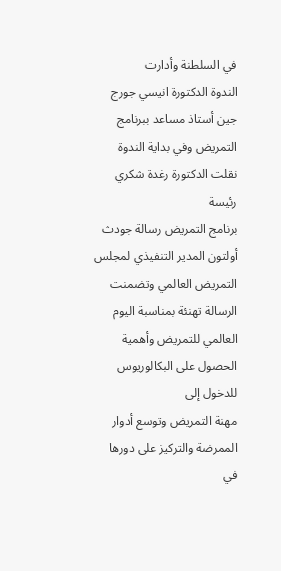في السلطنة وأدارت
الندوة الدكتورة انيسي جورج جين أستاذ مساعد ببرنامج
التمريض وفي بداية الندوة نقلت الدكتورة رغدة شكري رئيسة
برنامج التمريض رسالة جودث أولتون المدير التنفيذي لمجلس
التمريض العالمي وتضمنت الرسالة تهنئة بمناسبة اليوم
العالمي للتمريض وأهمية الحصول على البكالوريوس للدخول إلى
مهنة التمريض وتوسع أدوار الممرضة والتركيز على دورها في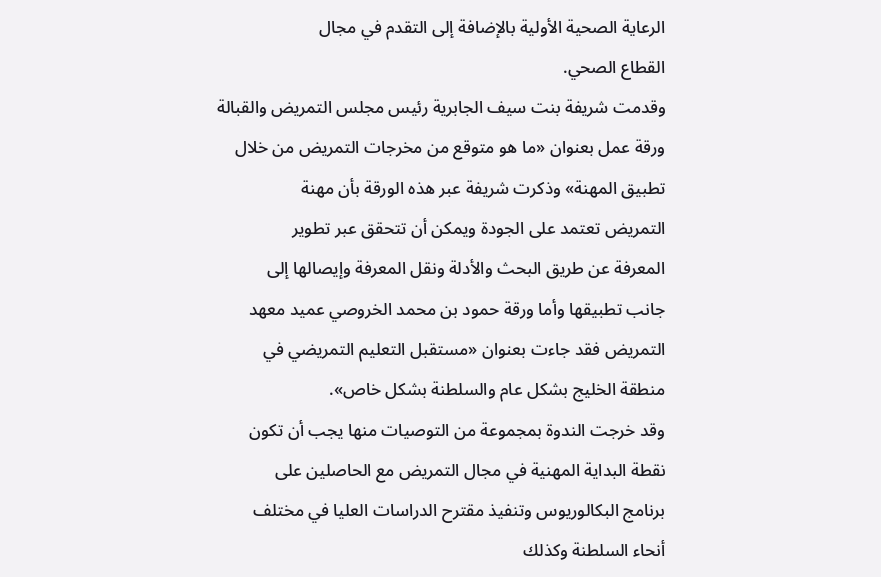الرعاية الصحية الأولية بالإضافة إلى التقدم في مجال
القطاع الصحي.
وقدمت شريفة بنت سيف الجابرية رئيس مجلس التمريض والقبالة
ورقة عمل بعنوان «ما هو متوقع من مخرجات التمريض من خلال
تطبيق المهنة» وذكرت شريفة عبر هذه الورقة بأن مهنة
التمريض تعتمد على الجودة ويمكن أن تتحقق عبر تطوير
المعرفة عن طريق البحث والأدلة ونقل المعرفة وإيصالها إلى
جانب تطبيقها وأما ورقة حمود بن محمد الخروصي عميد معهد
التمريض فقد جاءت بعنوان «مستقبل التعليم التمريضي في
منطقة الخليج بشكل عام والسلطنة بشكل خاص».
وقد خرجت الندوة بمجموعة من التوصيات منها يجب أن تكون
نقطة البداية المهنية في مجال التمريض مع الحاصلين على
برنامج البكالوريوس وتنفيذ مقترح الدراسات العليا في مختلف
أنحاء السلطنة وكذلك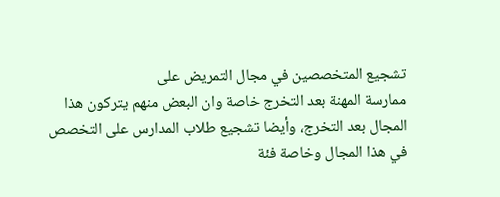تشجيع المتخصصين في مجال التمريض على
ممارسة المهنة بعد التخرج خاصة وان البعض منهم يتركون هذا
المجال بعد التخرج، وأيضا تشجيع طلاب المدارس على التخصص
في هذا المجال وخاصة فئة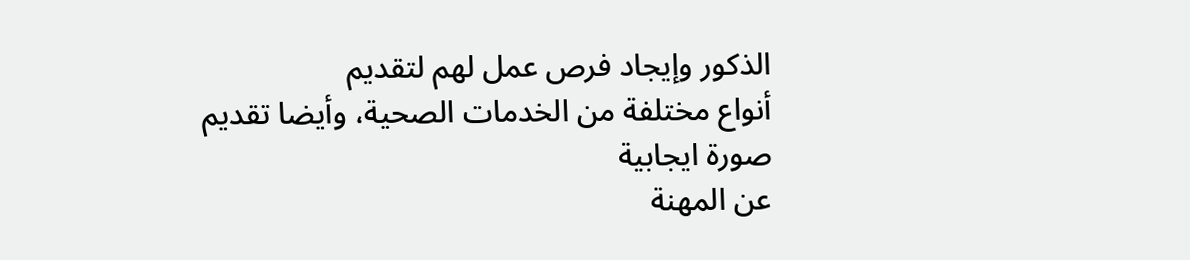الذكور وإيجاد فرص عمل لهم لتقديم
أنواع مختلفة من الخدمات الصحية، وأيضا تقديم صورة ايجابية
عن المهنة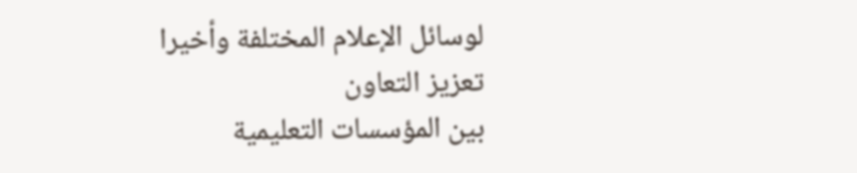لوسائل الإعلام المختلفة وأخيرا تعزيز التعاون
بين المؤسسات التعليمية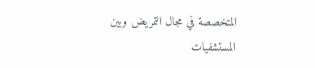المتخصصة في مجال التمريض وبين
المستشفيات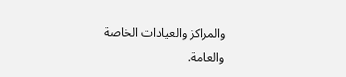والمراكز والعيادات الخاصة والعامة.